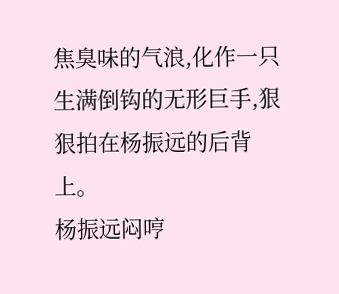焦臭味的气浪,化作一只生满倒钩的无形巨手,狠狠拍在杨振远的后背上。
杨振远闷哼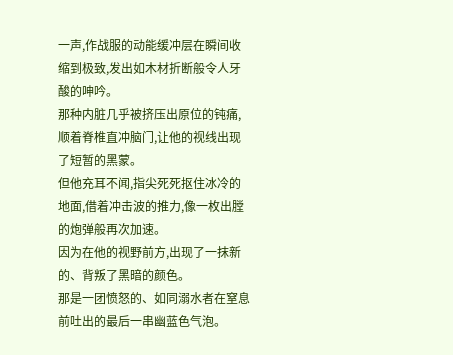一声,作战服的动能缓冲层在瞬间收缩到极致,发出如木材折断般令人牙酸的呻吟。
那种内脏几乎被挤压出原位的钝痛,顺着脊椎直冲脑门,让他的视线出现了短暂的黑蒙。
但他充耳不闻,指尖死死抠住冰冷的地面,借着冲击波的推力,像一枚出膛的炮弹般再次加速。
因为在他的视野前方,出现了一抹新的、背叛了黑暗的颜色。
那是一团愤怒的、如同溺水者在窒息前吐出的最后一串幽蓝色气泡。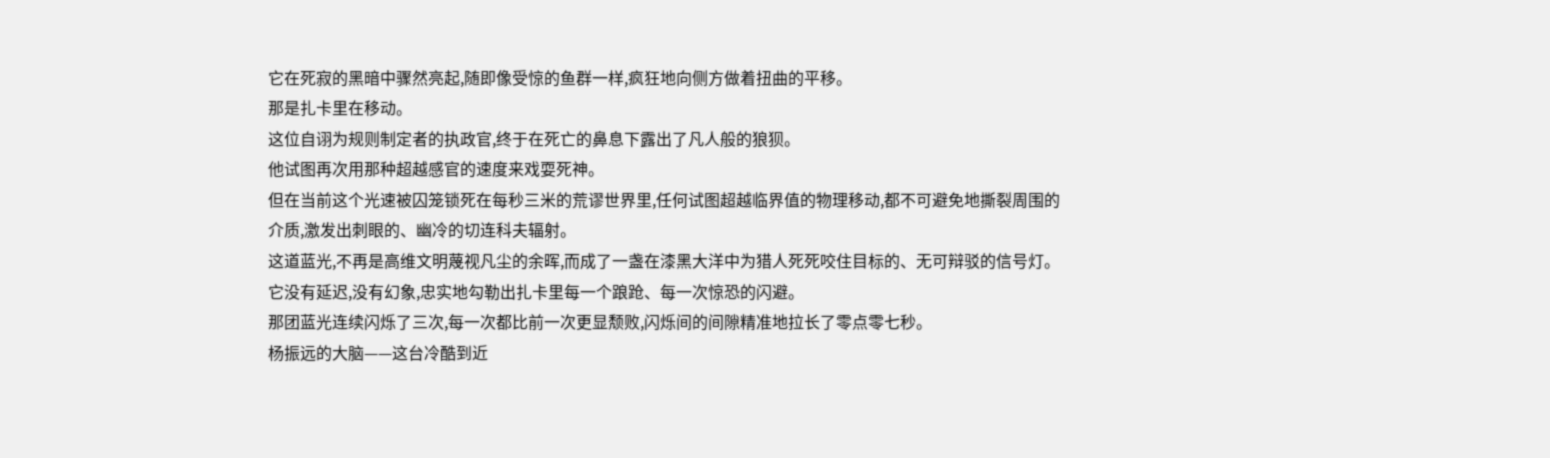它在死寂的黑暗中骤然亮起,随即像受惊的鱼群一样,疯狂地向侧方做着扭曲的平移。
那是扎卡里在移动。
这位自诩为规则制定者的执政官,终于在死亡的鼻息下露出了凡人般的狼狈。
他试图再次用那种超越感官的速度来戏耍死神。
但在当前这个光速被囚笼锁死在每秒三米的荒谬世界里,任何试图超越临界值的物理移动,都不可避免地撕裂周围的介质,激发出刺眼的、幽冷的切连科夫辐射。
这道蓝光,不再是高维文明蔑视凡尘的余晖,而成了一盏在漆黑大洋中为猎人死死咬住目标的、无可辩驳的信号灯。
它没有延迟,没有幻象,忠实地勾勒出扎卡里每一个踉跄、每一次惊恐的闪避。
那团蓝光连续闪烁了三次,每一次都比前一次更显颓败,闪烁间的间隙精准地拉长了零点零七秒。
杨振远的大脑——这台冷酷到近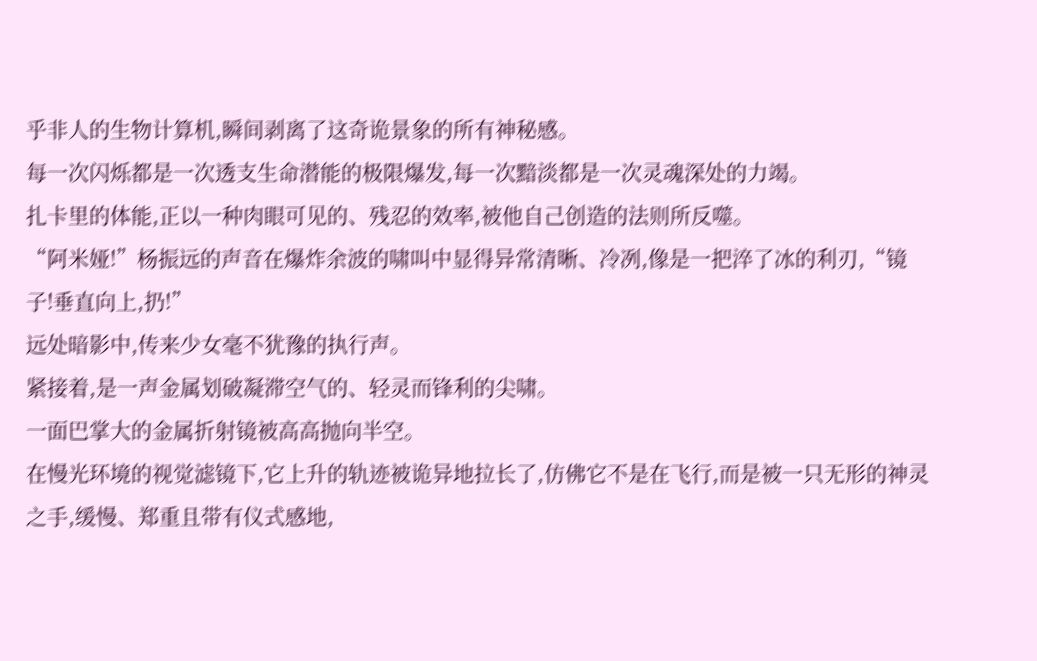乎非人的生物计算机,瞬间剥离了这奇诡景象的所有神秘感。
每一次闪烁都是一次透支生命潜能的极限爆发,每一次黯淡都是一次灵魂深处的力竭。
扎卡里的体能,正以一种肉眼可见的、残忍的效率,被他自己创造的法则所反噬。
“阿米娅!”杨振远的声音在爆炸余波的啸叫中显得异常清晰、冷冽,像是一把淬了冰的利刃,“镜子!垂直向上,扔!”
远处暗影中,传来少女毫不犹豫的执行声。
紧接着,是一声金属划破凝滞空气的、轻灵而锋利的尖啸。
一面巴掌大的金属折射镜被高高抛向半空。
在慢光环境的视觉滤镜下,它上升的轨迹被诡异地拉长了,仿佛它不是在飞行,而是被一只无形的神灵之手,缓慢、郑重且带有仪式感地,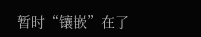暂时“镶嵌”在了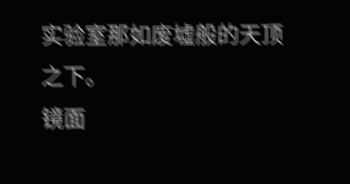实验室那如废墟般的天顶之下。
镜面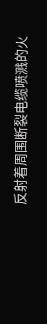反射着周围断裂电缆喷溅的火